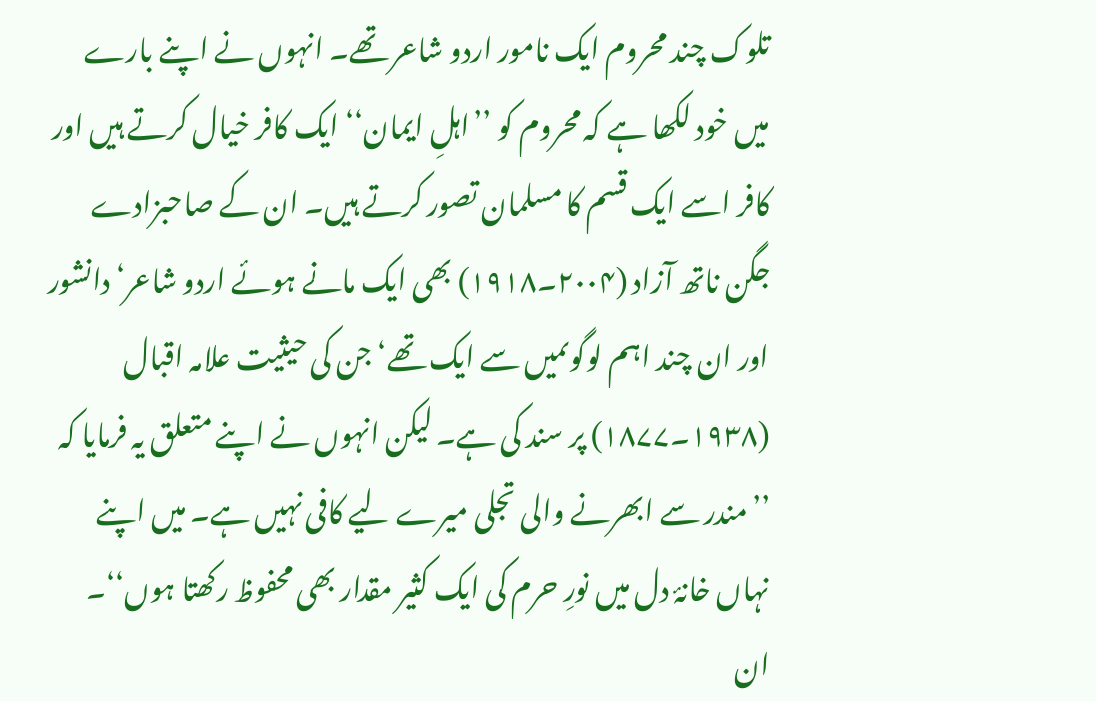تلوک چند محروم ایک نامور اردو شاعر تھے۔ انہوں نے اپنے بارے میں خود لکھا ہے کہ محروم کو ’’اہلِ ایمان‘‘ ایک کافر خیال کرتے ہیں اور کافر اسے ایک قسم کا مسلمان تصور کرتے ہیں۔ ان کے صاحبزادے جگن ناتھ آزاد (۲۰۰۴۔۱۹۱۸) بھی ایک مانے ہوئے اردو شاعر‘ دانشور اور ان چند اہم لوگوںمیں سے ایک تھے‘ جن کی حیثیت علامہ اقبال (۱۹۳۸۔۱۸۷۷) پر سند کی ہے۔ لیکن انہوں نے اپنے متعلق یہ فرمایا کہ ’’مندر سے ابھرنے والی تجلی میرے لیے کافی نہیں ہے۔ میں اپنے نہاں خانۂ دل میں نورِ حرم کی ایک کثیر مقدار بھی محفوظ رکھتا ہوں‘‘۔ ان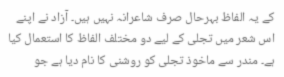کے یہ الفاظ بہرحال صرف شاعرانہ نہیں ہیں۔ آزاد نے اپنے اس شعر میں تجلی کے لیے دو مختلف الفاظ کا استعمال کیا ہے۔ مندر سے ماخوذ تجلی کو روشنی کا نام دیا ہے جو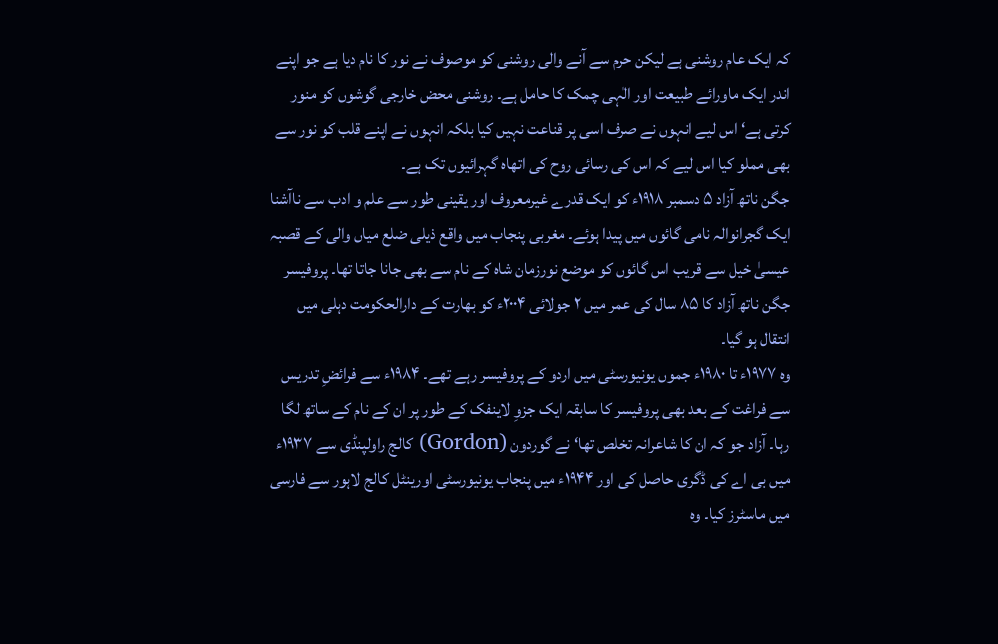کہ ایک عام روشنی ہے لیکن حرم سے آنے والی روشنی کو موصوف نے نور کا نام دیا ہے جو اپنے اندر ایک ماورائے طبیعت اور الٰہی چمک کا حامل ہے۔ روشنی محض خارجی گوشوں کو منور کرتی ہے‘ اس لیے انہوں نے صرف اسی پر قناعت نہیں کیا بلکہ انہوں نے اپنے قلب کو نور سے بھی مملو کیا اس لیے کہ اس کی رسائی روح کی اتھاہ گہرائیوں تک ہے۔
جگن ناتھ آزاد ۵ دسمبر ۱۹۱۸ء کو ایک قدرے غیرمعروف اور یقینی طور سے علم و ادب سے ناآشنا ایک گجرانوالہ نامی گائوں میں پیدا ہوئے۔ مغربی پنجاب میں واقع ذیلی ضلع میاں والی کے قصبہ عیسیٰ خیل سے قریب اس گائوں کو موضع نورزمان شاہ کے نام سے بھی جانا جاتا تھا۔ پروفیسر جگن ناتھ آزاد کا ۸۵ سال کی عمر میں ۲ جولائی ۲۰۰۴ء کو بھارت کے دارالحکومت دہلی میں انتقال ہو گیا۔
وہ ۱۹۷۷ء تا ۱۹۸۰ء جموں یونیورسٹی میں اردو کے پروفیسر رہے تھے۔ ۱۹۸۴ء سے فرائضِ تدریس سے فراغت کے بعد بھی پروفیسر کا سابقہ ایک جزوِ لاینفک کے طور پر ان کے نام کے ساتھ لگا رہا۔ آزاد جو کہ ان کا شاعرانہ تخلص تھا‘ نے گوردون (Gordon) کالج راولپنڈی سے ۱۹۳۷ء میں بی اے کی ڈگری حاصل کی اور ۱۹۴۴ء میں پنجاب یونیورسٹی اورینٹل کالج لاہور سے فارسی میں ماسٹرز کیا۔ وہ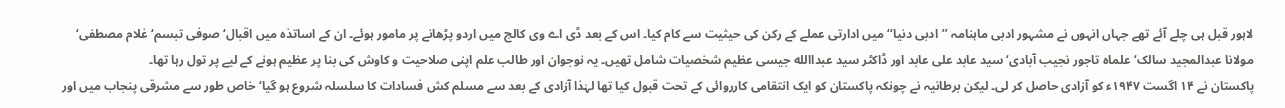لاہور قبل ہی چلے آئے تھے جہاں انہوں نے مشہور ادبی ماہنامہ ’’ادبی دنیا‘‘ میں ادارتی عملے کے رکن کی حیثیت سے کام کیا۔ اس کے بعد ڈی اے وی کالج میں اردو پڑھانے پر مامور ہوئے۔ ان کے اساتذہ میں اقبال‘ صوفی تبسم‘ غلام مصطفی‘ مولانا عبدالمجید سالک‘ علماہ تاجور نجیب آبادی‘ سید عابد علی عابد اور ڈاکٹر سید عبداالله جیسی عظیم شخصیات شامل تھیں۔ یہ نوجوان اور طالب علم اپنی صلاحیت و کاوش کی بنا پر عظیم ہونے کے لیے پر تول رہا تھا۔
پاکستان نے ۱۴ اگست ۱۹۴۷ء کو آزادی حاصل کر لی۔ لیکن برطانیہ نے چونکہ پاکستان کو ایک انتقامی کارروائی کے تحت قبول کیا تھا لہٰذا آزادی کے بعد سے مسلم کش فسادات کا سلسلہ شروع ہو گیا‘ خاص طور سے مشرقی پنجاب میں اور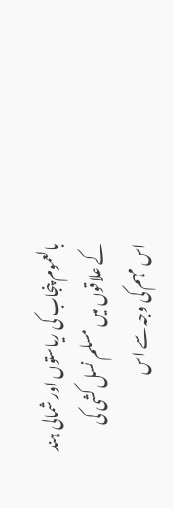بالعموم پنجاب کی ریاستوں اور شمالی ہند کے علاقوں میں مسلم نسل کشی کی اس مہم کی وجہ سے اس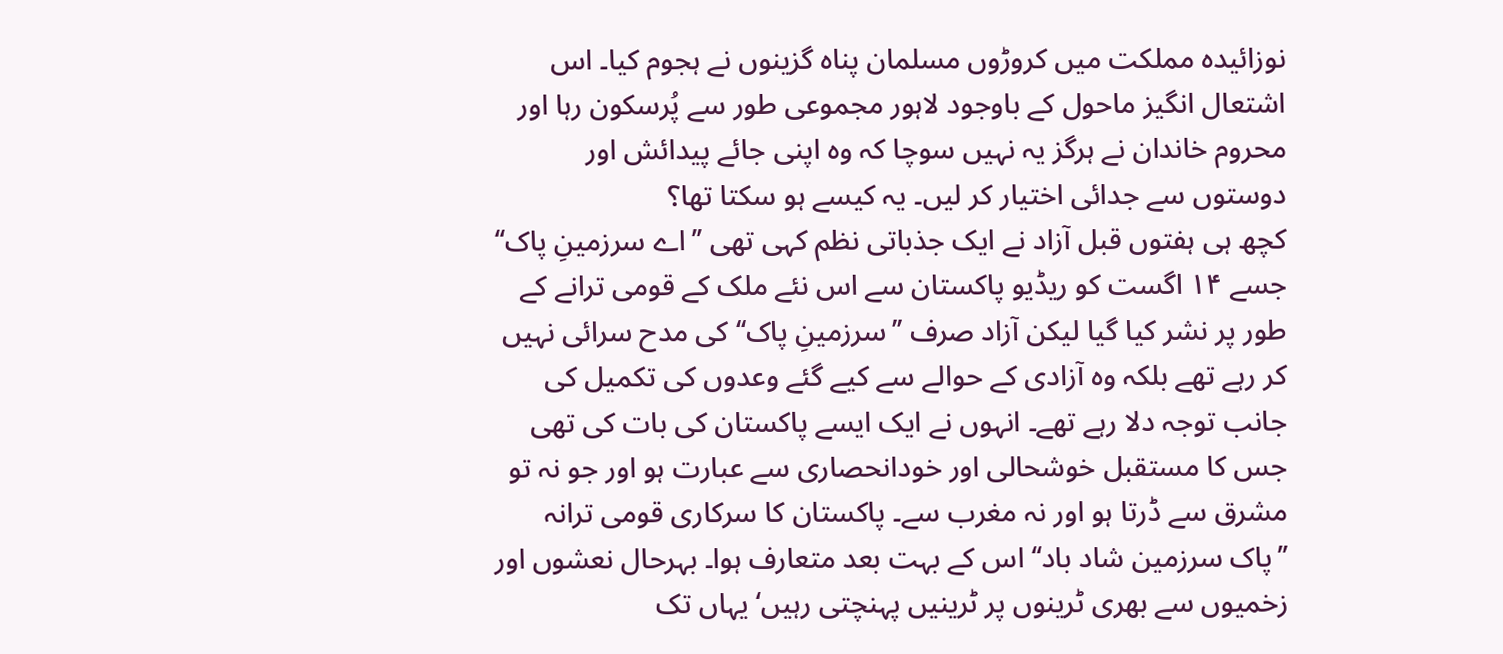نوزائیدہ مملکت میں کروڑوں مسلمان پناہ گزینوں نے ہجوم کیا۔ اس اشتعال انگیز ماحول کے باوجود لاہور مجموعی طور سے پُرسکون رہا اور محروم خاندان نے ہرگز یہ نہیں سوچا کہ وہ اپنی جائے پیدائش اور دوستوں سے جدائی اختیار کر لیں۔ یہ کیسے ہو سکتا تھا؟
کچھ ہی ہفتوں قبل آزاد نے ایک جذباتی نظم کہی تھی ’’اے سرزمینِ پاک‘‘ جسے ۱۴ اگست کو ریڈیو پاکستان سے اس نئے ملک کے قومی ترانے کے طور پر نشر کیا گیا لیکن آزاد صرف ’’سرزمینِ پاک‘‘ کی مدح سرائی نہیں کر رہے تھے بلکہ وہ آزادی کے حوالے سے کیے گئے وعدوں کی تکمیل کی جانب توجہ دلا رہے تھے۔ انہوں نے ایک ایسے پاکستان کی بات کی تھی جس کا مستقبل خوشحالی اور خودانحصاری سے عبارت ہو اور جو نہ تو مشرق سے ڈرتا ہو اور نہ مغرب سے۔ پاکستان کا سرکاری قومی ترانہ ’’پاک سرزمین شاد باد‘‘ اس کے بہت بعد متعارف ہوا۔ بہرحال نعشوں اور زخمیوں سے بھری ٹرینوں پر ٹرینیں پہنچتی رہیں‘ یہاں تک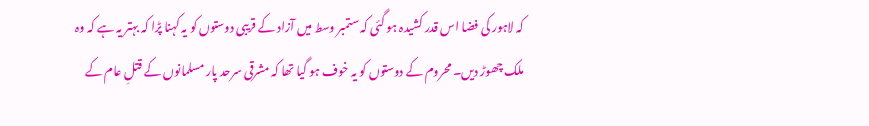کہ لاہور کی فضا اس قدر کشیدہ ہو گئی کہ ستمبر وسط میں آزاد کے قریبی دوستوں کو یہ کہنا پڑا کہ بہتر یہ ہے کہ وہ ملک چھوڑ دیں۔ محروم کے دوستوں کو یہ خوف ہو گیا تھا کہ مشرقی سرحد پار مسلمانوں کے قتلِ عام کے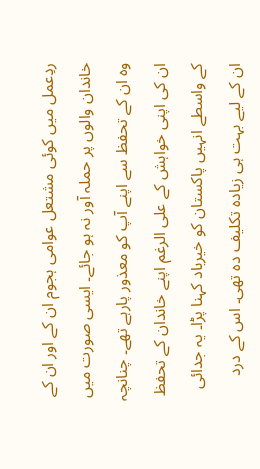ردِعمل میں کوئی مشتعل عوامی ہجوم ان کے اور ان کے خاندان والوں پر حملہ آور نہ ہو جائے۔ ایسی صورت میں وہ ان کے تحفظ سے اپنے آپ کو معذور پارہے تھے۔ چنانچہ ان کی اپنی خواہش کے علی الرغم اپنے خاندان کے تحفظ کے واسطے انہیں پاکستان کو خیرباد کہنا پڑا۔ یہ جدائی ان کے لیے بہت ہی زیادہ تکلیف دہ تھی۔ اس کے درد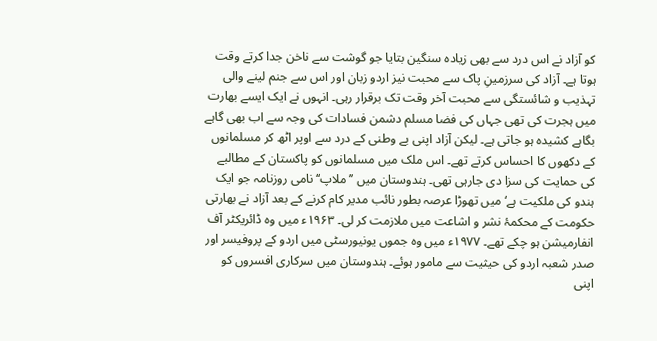کو آزاد نے اس درد سے بھی زیادہ سنگین بتایا جو گوشت سے ناخن جدا کرتے وقت ہوتا ہے۔ آزاد کی سرزمینِ پاک سے محبت نیز اردو زبان اور اس سے جنم لینے والی تہذیب و شائستگی سے محبت آخر وقت تک برقرار رہی۔ انہوں نے ایک ایسے بھارت میں ہجرت کی تھی جہاں کی فضا مسلم دشمن فسادات کی وجہ سے اب بھی گاہے بگاہے کشیدہ ہو جاتی ہے۔ لیکن آزاد اپنی بے وطنی کے درد سے اوپر اٹھ کر مسلمانوں کے دکھوں کا احساس کرتے تھے۔ اس ملک میں مسلمانوں کو پاکستان کے مطالبے کی حمایت کی سزا دی جارہی تھی۔ ہندوستان میں ’’ملاپ‘‘ نامی روزنامہ جو ایک ہندو کی ملکیت ہے‘ میں تھوڑا عرصہ بطور نائب مدیر کام کرنے کے بعد آزاد نے بھارتی حکومت کے محکمۂ نشر و اشاعت میں ملازمت کر لی۔ ۱۹۶۳ء میں وہ ڈائریکٹر آف انفارمیشن ہو چکے تھے۔ ۱۹۷۷ء میں وہ جموں یونیورسٹی میں اردو کے پروفیسر اور صدر شعبہ اردو کی حیثیت سے مامور ہوئے۔ ہندوستان میں سرکاری افسروں کو اپنی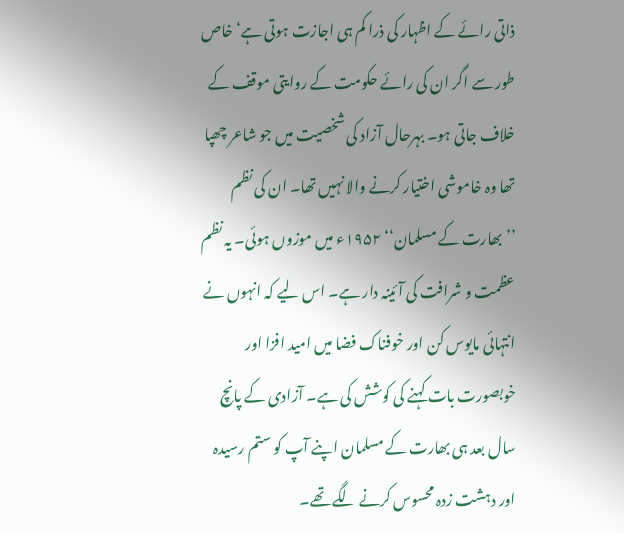ذاتی رائے کے اظہار کی ذرا کم ہی اجازت ہوتی ہے‘ خاص طور سے اگر ان کی رائے حکومت کے روایتی موقف کے خلاف جاتی ہو۔ بہرحال آزاد کی شخصیت میں جو شاعر چھپا تھا وہ خاموشی اختیار کرنے والا نہیں تھا۔ ان کی نظم ’’بھارت کے مسلمان‘‘ ۱۹۵۲ء میں موزوں ہوئی۔ یہ نظم عظمت و شرافت کی آئینہ دار ہے۔ اس لیے کہ انہوں نے انتہائی مایوس کن اور خوفناک فضا میں امید افزا اور خوبصورت بات کہنے کی کوشش کی ہے۔ آزادی کے پانچ سال بعد ہی بھارت کے مسلمان اپنے آپ کو ستم رسیدہ اور دہشت زدہ محسوس کرنے لگے تھے۔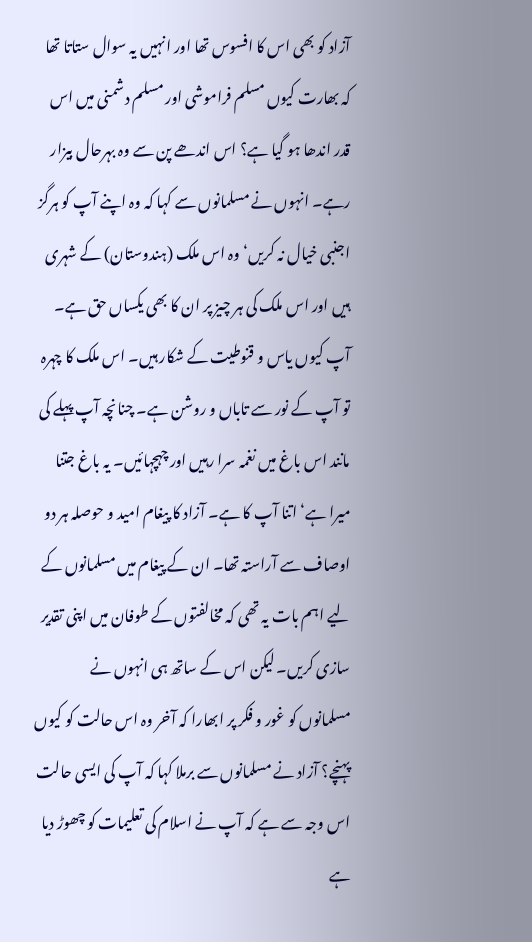آزاد کو بھی اس کا افسوس تھا اور انہیں یہ سوال ستاتا تھا کہ بھارت کیوں مسلم فراموشی اور مسلم دشمنی میں اس قدر اندھا ہو گیا ہے؟ اس اندھے پن سے وہ بہرحال بیزار رہے۔ انہوں نے مسلمانوں سے کہا کہ وہ اپنے آپ کو ہرگز اجنبی خیال نہ کریں‘ وہ اس ملک (ہندوستان) کے شہری ہیں اور اس ملک کی ہر چیز پر ان کا بھی یکساں حق ہے۔ آپ کیوں یاس و قنوطیت کے شکار ہیں۔ اس ملک کا چہرہ تو آپ کے نور سے تاباں و روشن ہے۔ چنانچہ آپ پہلے کی مانند اس باغ میں نغمہ سرا رہیں اور چہچہائیں۔ یہ باغ جتنا میرا ہے‘ اتنا آپ کا ہے۔ آزاد کا پیغام امید و حوصلہ ہر دو اوصاف سے آراستہ تھا۔ ان کے پیغام میں مسلمانوں کے لیے اہم بات یہ تھی کہ مخالفتوں کے طوفان میں اپنی تقدیر سازی کریں۔ لیکن اس کے ساتھ ہی انہوں نے مسلمانوں کو غور و فکر پر ابھارا کہ آخر وہ اس حالت کو کیوں پہنچے؟ آزاد نے مسلمانوں سے برملا کہا کہ آپ کی ایسی حالت اس وجہ سے ہے کہ آپ نے اسلام کی تعلیمات کو چھوڑ دیا ہے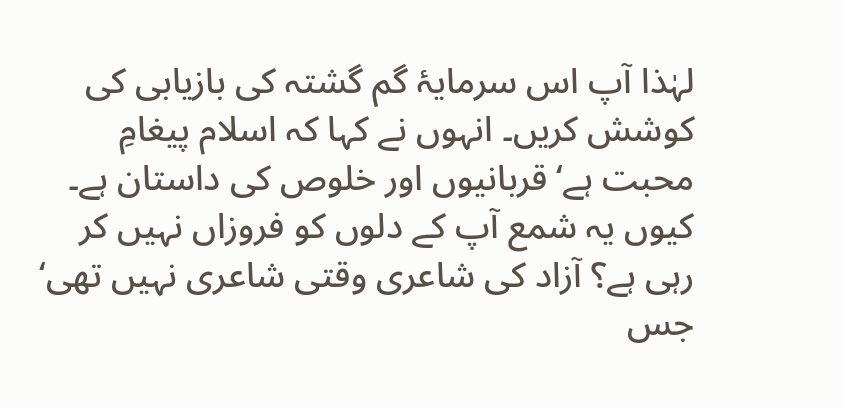لہٰذا آپ اس سرمایۂ گم گشتہ کی بازیابی کی کوشش کریں۔ انہوں نے کہا کہ اسلام پیغامِ محبت ہے‘ قربانیوں اور خلوص کی داستان ہے۔ کیوں یہ شمع آپ کے دلوں کو فروزاں نہیں کر رہی ہے؟ آزاد کی شاعری وقتی شاعری نہیں تھی‘ جس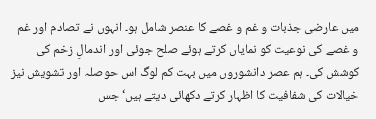میں عارضی جذبات و غم و غصے کا عنصر شامل ہو۔ انہوں نے تصادم اور غم و غصے کی نوعیت کو نمایاں کرتے ہوئے صلح جوئی اور اندمالِ زخم کی کوشش کی۔ ہم عصر دانشوروں میں بہت کم لوگ اس حوصلہ اور تشویش نیز خیالات کی شفافیت کا اظہار کرتے دکھائی دیتے ہیں‘ جس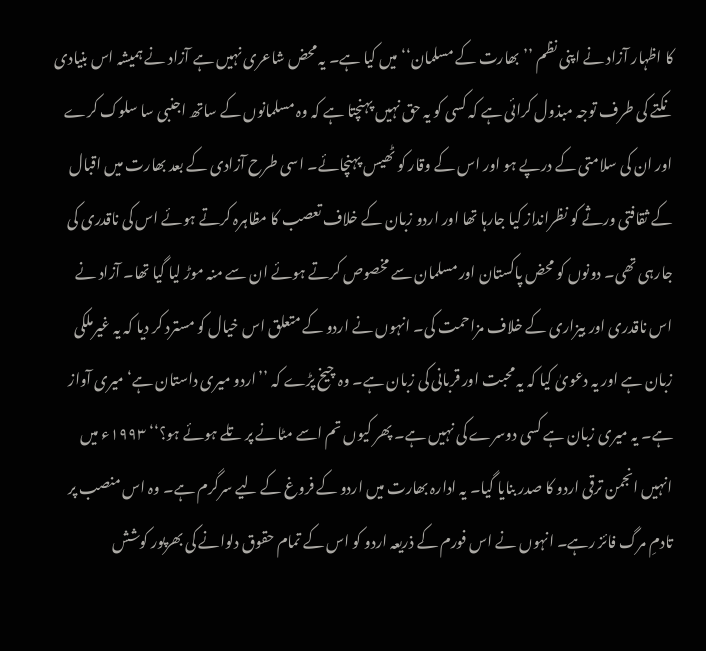کا اظہار آزاد نے اپنی نظم ’’بھارت کے مسلمان‘‘ میں کیا ہے۔ یہ محض شاعری نہیں ہے آزاد نے ہمیشہ اس بنیادی نکتے کی طرف توجہ مبذول کرائی ہے کہ کسی کو یہ حق نہیں پہنچتا ہے کہ وہ مسلمانوں کے ساتھ اجنبی سا سلوک کرے اور ان کی سلامتی کے درپے ہو اور اس کے وقار کو ٹھیس پہنچائے۔ اسی طرح آزادی کے بعد بھارت میں اقبال کے ثقافتی ورثے کو نظرانداز کیا جارہا تھا اور اردو زبان کے خلاف تعصب کا مظاہرہ کرتے ہوئے اس کی ناقدری کی جارہی تھی۔ دونوں کو محض پاکستان اور مسلمان سے مخصوص کرتے ہوئے ان سے منہ موڑ لیا گیا تھا۔ آزاد نے اس ناقدری اور بیزاری کے خلاف مزاحمت کی۔ انہوں نے اردو کے متعلق اس خیال کو مسترد کر دیا کہ یہ غیرملکی زبان ہے اور یہ دعویٰ کیا کہ یہ محبت اور قربانی کی زبان ہے۔ وہ چیخ پڑے کہ ’’اردو میری داستان ہے‘ میری آواز ہے۔ یہ میری زبان ہے کسی دوسرے کی نہیں ہے۔ پھر کیوں تم اسے مٹانے پر تلے ہوئے ہو؟‘‘ ۱۹۹۳ء میں انہیں انجمن ترقی اردو کا صدر بنایا گیا۔ یہ ادارہ بھارت میں اردو کے فروغ کے لیے سرگرم ہے۔ وہ اس منصب پر تادمِ مرگ فائز رہے۔ انہوں نے اس فورم کے ذریعہ اردو کو اس کے تمام حقوق دلوانے کی بھرپور کوشش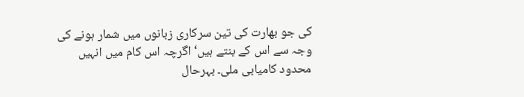کی جو بھارت کی تین سرکاری زبانوں میں شمار ہونے کی وجہ سے اس کے بنتے ہیں‘ اگرچہ اس کام میں انہیں محدود کامیابی ملی۔ بہرحال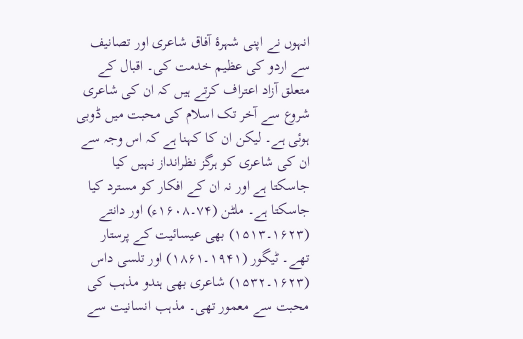انہوں نے اپنی شہرۂ آفاق شاعری اور تصانیف سے اردو کی عظیم خدمت کی۔ اقبال کے متعلق آزاد اعتراف کرتے ہیں کہ ان کی شاعری شروع سے آخر تک اسلام کی محبت میں ڈوبی ہوئی ہے۔ لیکن ان کا کہنا ہے کہ اس وجہ سے ان کی شاعری کو ہرگز نظرانداز نہیں کیا جاسکتا ہے اور نہ ان کے افکار کو مسترد کیا جاسکتا ہے۔ ملٹن (۷۴۔۱۶۰۸ء) اور دانتے (۱۶۲۳۔۱۵۱۳) بھی عیسائیت کے پرستار تھے۔ ٹیگور (۱۹۴۱۔۱۸۶۱) اور تلسی داس (۱۶۲۳۔۱۵۳۲) شاعری بھی ہندو مذہب کی محبت سے معمور تھی۔ مذہب انسانیت سے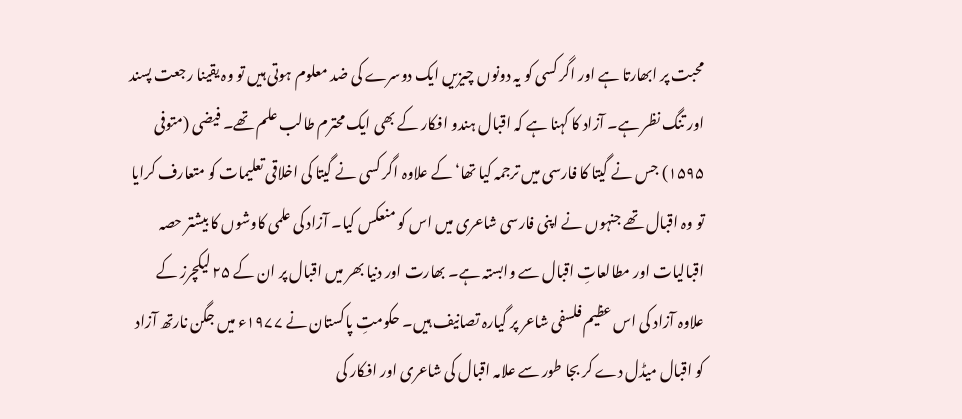محبت پر ابھارتا ہے اور اگر کسی کو یہ دونوں چیزیں ایک دوسرے کی ضد معلوم ہوتی ہیں تو وہ یقینا رجعت پسند اور تنگ نظر ہے۔ آزاد کا کہنا ہے کہ اقبال ہندو افکار کے بھی ایک محترم طالب علم تھے۔ فیضی (متوفی ۱۵۹۵) جس نے گیتا کا فارسی میں ترجمہ کیا تھا‘ کے علاوہ اگر کسی نے گیتا کی اخلاقی تعلیمات کو متعارف کرایا تو وہ اقبال تھے جنہوں نے اپنی فارسی شاعری میں اس کو منعکس کیا۔ آزاد کی علمی کاوشوں کا بیشتر حصہ اقبالیات اور مطالعاتِ اقبال سے وابستہ ہے۔ بھارت اور دنیا بھر میں اقبال پر ان کے ۲۵ لیکچرز کے علاوہ آزاد کی اس عظیم فلسفی شاعر پر گیارہ تصانیف ہیں۔ حکومتِ پاکستان نے ۱۹۷۷ء میں جگن نارتھ آزاد کو اقبال میڈل دے کر بجا طور سے علامہ اقبال کی شاعری اور افکار کی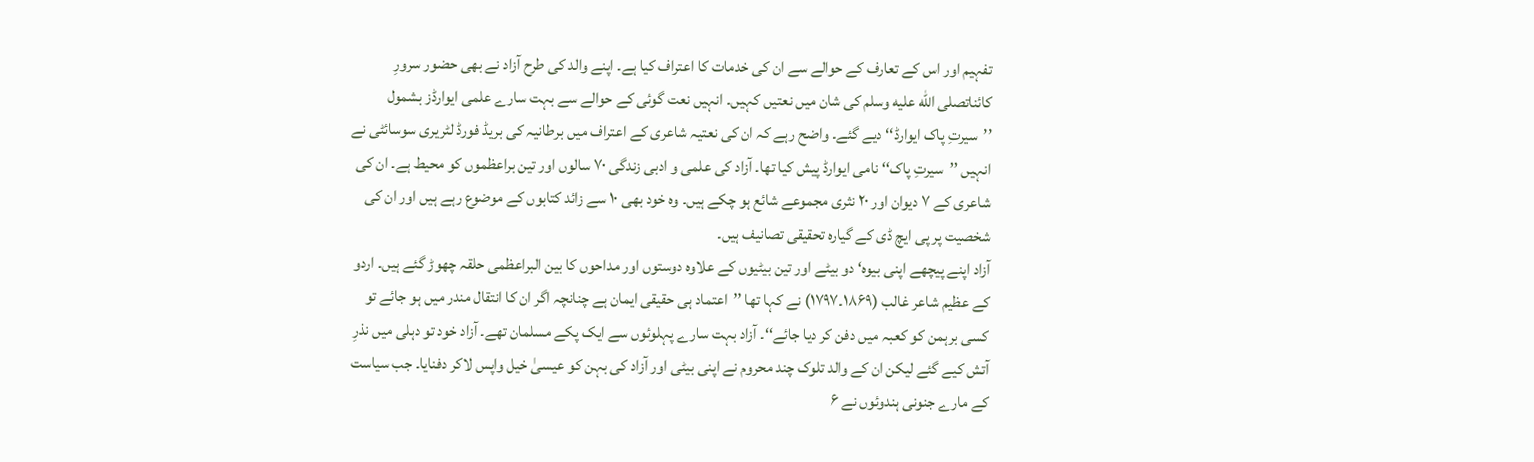تفہیم اور اس کے تعارف کے حوالے سے ان کی خدمات کا اعتراف کیا ہے۔ اپنے والد کی طرح آزاد نے بھی حضور سرورِ کائناتصلى الله عليه وسلم کی شان میں نعتیں کہیں۔ انہیں نعت گوئی کے حوالے سے بہت سارے علمی ایوارڈز بشمول ’’سیرتِ پاک ایوارڈ‘‘ دیے گئے۔ واضح رہے کہ ان کی نعتیہ شاعری کے اعتراف میں برطانیہ کی بریڈ فورڈ لٹریری سوسائٹی نے انہیں ’’سیرتِ پاک‘‘ نامی ایوارڈ پیش کیا تھا۔ آزاد کی علمی و ادبی زندگی ۷۰ سالوں اور تین براعظموں کو محیط ہے۔ ان کی شاعری کے ۷ دیوان اور ۲۰ نثری مجموعے شائع ہو چکے ہیں۔ وہ خود بھی ۱۰ سے زائد کتابوں کے موضوع رہے ہیں اور ان کی شخصیت پر پی ایچ ڈی کے گیارہ تحقیقی تصانیف ہیں۔
آزاد اپنے پیچھے اپنی بیوہ‘ دو بیٹے اور تین بیٹیوں کے علاوہ دوستوں اور مداحوں کا بین البراعظمی حلقہ چھوڑ گئے ہیں۔ اردو کے عظیم شاعر غالب (۱۸۶۹۔۱۷۹۷) نے کہا تھا ’’اعتماد ہی حقیقی ایمان ہے چنانچہ اگر ان کا انتقال مندر میں ہو جائے تو کسی برہمن کو کعبہ میں دفن کر دیا جائے‘‘۔ آزاد بہت سارے پہلوئوں سے ایک پکے مسلمان تھے۔ آزاد خود تو دہلی میں نذرِ آتش کیے گئے لیکن ان کے والد تلوک چند محروم نے اپنی بیٹی اور آزاد کی بہن کو عیسیٰ خیل واپس لاکر دفنایا۔ جب سیاست کے مارے جنونی ہندوئوں نے ۶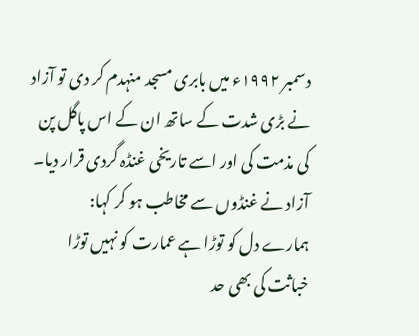دسمبر ۱۹۹۲ء میں بابری مسجد منہدم کر دی تو آزاد نے بڑی شدت کے ساتھ ان کے اس پاگل پن کی مذمت کی اور اسے تاریخی غنڈہ گردی قرار دیا۔ آزاد نے غنڈوں سے مخاطب ہو کر کہا:
ہمارے دل کو توڑا ہے عمارت کو نہیں توڑا
خباثت کی بھی حد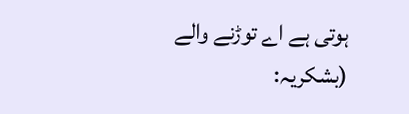ہوتی ہے اے توڑنے والے
(بشکریہ: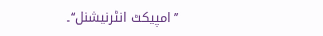’’امپیکٹ انٹرنیشنل‘‘۔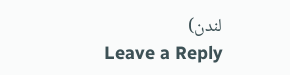لندن)
Leave a Reply